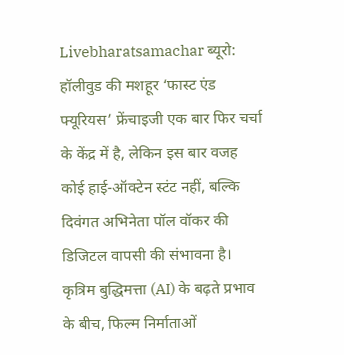Livebharatsamachar ब्यूरो: हॉलीवुड की मशहूर ‘फास्ट एंड फ्यूरियस’ फ्रेंचाइजी एक बार फिर चर्चा के केंद्र में है, लेकिन इस बार वजह कोई हाई-ऑक्टेन स्टंट नहीं, बल्कि दिवंगत अभिनेता पॉल वॉकर की डिजिटल वापसी की संभावना है। कृत्रिम बुद्धिमत्ता (AI) के बढ़ते प्रभाव के बीच, फिल्म निर्माताओं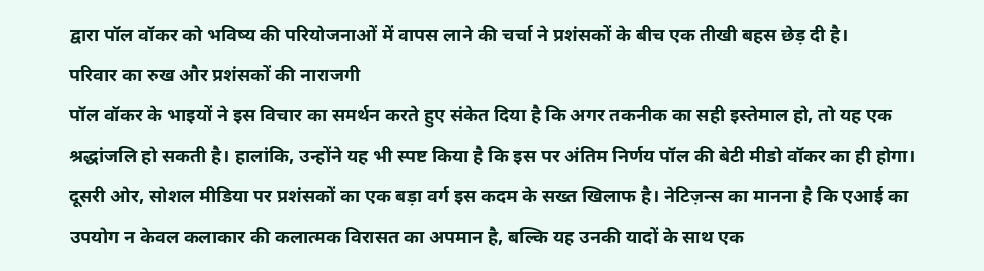द्वारा पॉल वॉकर को भविष्य की परियोजनाओं में वापस लाने की चर्चा ने प्रशंसकों के बीच एक तीखी बहस छेड़ दी है।
परिवार का रुख और प्रशंसकों की नाराजगी
पॉल वॉकर के भाइयों ने इस विचार का समर्थन करते हुए संकेत दिया है कि अगर तकनीक का सही इस्तेमाल हो, तो यह एक श्रद्धांजलि हो सकती है। हालांकि, उन्होंने यह भी स्पष्ट किया है कि इस पर अंतिम निर्णय पॉल की बेटी मीडो वॉकर का ही होगा। दूसरी ओर, सोशल मीडिया पर प्रशंसकों का एक बड़ा वर्ग इस कदम के सख्त खिलाफ है। नेटिज़न्स का मानना है कि एआई का उपयोग न केवल कलाकार की कलात्मक विरासत का अपमान है, बल्कि यह उनकी यादों के साथ एक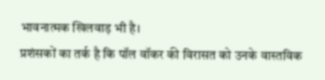भावनात्मक खिलवाड़ भी है।
प्रशंसकों का तर्क है कि पॉल वॉकर की विरासत को उनके वास्तविक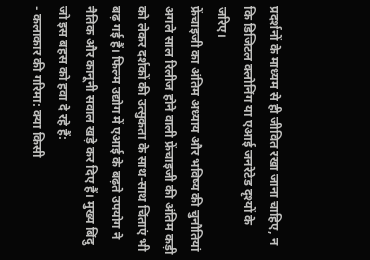प्रदर्शनों के माध्यम से ही जीवित रखा जाना चाहिए, न कि डिजिटल क्लोनिंग या एआई जनरेटेड दृश्यों के जरिए।
फ्रेंचाइजी का अंतिम अध्याय और भविष्य की चुनौतियां
अगले साल रिलीज होने वाली फ्रेंचाइजी की अंतिम कड़ी को लेकर दर्शकों की उत्सुकता के साथ-साथ चिंताएं भी बढ़ गई हैं। फिल्म उद्योग में एआई के बढ़ते उपयोग ने नैतिक और कानूनी सवाल खड़े कर दिए हैं। मुख्य बिंदु जो इस बहस को हवा दे रहे हैं:
- कलाकार की गरिमा: क्या किसी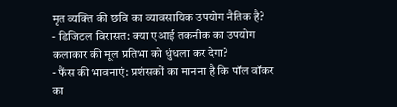मृत व्यक्ति की छवि का व्यावसायिक उपयोग नैतिक है?
- डिजिटल विरासत: क्या एआई तकनीक का उपयोग कलाकार की मूल प्रतिभा को धुंधला कर देगा?
- फैंस की भावनाएं: प्रशंसकों का मानना है कि पॉल वॉकर का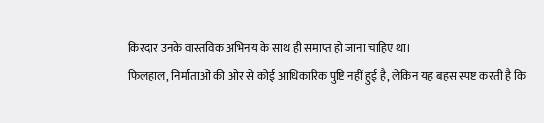किरदार उनके वास्तविक अभिनय के साथ ही समाप्त हो जाना चाहिए था।
फिलहाल, निर्माताओं की ओर से कोई आधिकारिक पुष्टि नहीं हुई है, लेकिन यह बहस स्पष्ट करती है कि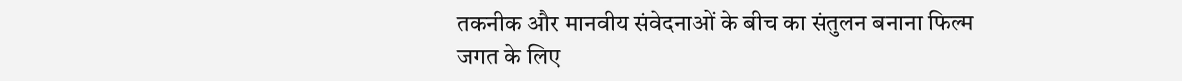तकनीक और मानवीय संवेदनाओं के बीच का संतुलन बनाना फिल्म जगत के लिए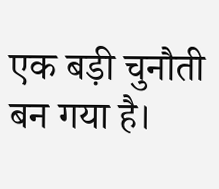एक बड़ी चुनौती बन गया है।